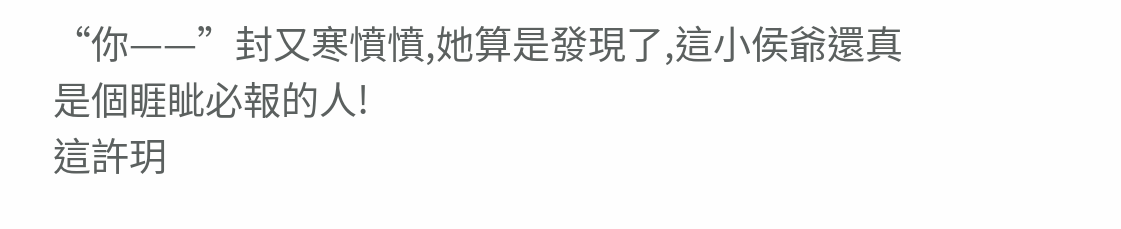“你——”封又寒憤憤,她算是發現了,這小侯爺還真是個睚眦必報的人!
這許玥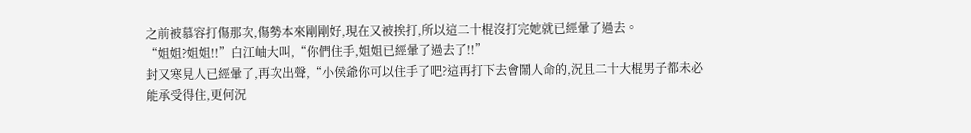之前被慕容打傷那次,傷勢本來剛剛好,現在又被挨打,所以這二十棍沒打完她就已經暈了過去。
“姐姐?姐姐!!”白江岫大叫,“你們住手,姐姐已經暈了過去了!!”
封又寒見人已經暈了,再次出聲,“小侯爺你可以住手了吧?這再打下去會鬧人命的,況且二十大棍男子都未必能承受得住,更何況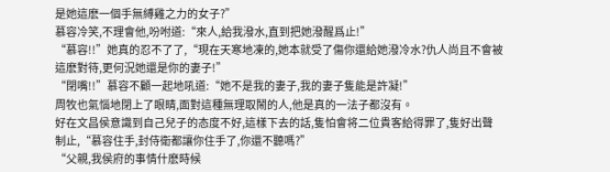是她這麽一個手無縛雞之力的女子?”
慕容冷笑,不理會他,吩咐道:“來人,給我潑水,直到把她潑醒爲止!”
“慕容!!”她真的忍不了了,“現在天寒地凍的,她本就受了傷你還給她潑冷水?仇人尚且不會被這麽對待,更何況她還是你的妻子!”
“閉嘴!!”慕容不顧一起地吼道:“她不是我的妻子,我的妻子隻能是許凝!”
周牧也氣惱地閉上了眼睛,面對這種無理取鬧的人,他是真的一法子都沒有。
好在文昌侯意識到自己兒子的态度不好,這樣下去的話,隻怕會将二位貴客給得罪了,隻好出聲制止,“慕容住手,封侍衛都讓你住手了,你還不聽嗎?”
“父親,我侯府的事情什麽時候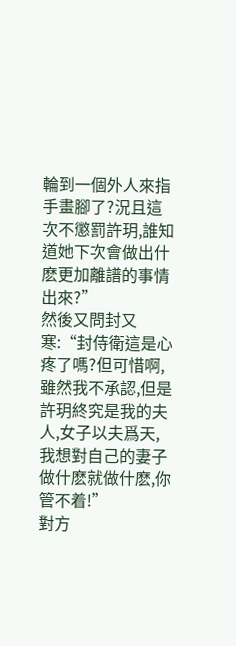輪到一個外人來指手畫腳了?況且這次不懲罰許玥,誰知道她下次會做出什麽更加離譜的事情出來?”
然後又問封又寒:“封侍衛這是心疼了嗎?但可惜啊,雖然我不承認,但是許玥終究是我的夫人,女子以夫爲天,我想對自己的妻子做什麽就做什麽,你管不着!”
對方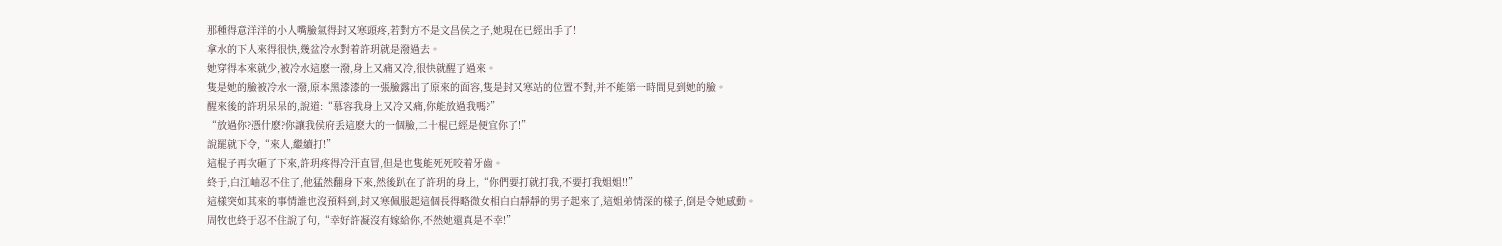那種得意洋洋的小人嘴臉氣得封又寒頭疼,若對方不是文昌侯之子,她現在已經出手了!
拿水的下人來得很快,幾盆冷水對着許玥就是潑過去。
她穿得本來就少,被冷水這麽一潑,身上又痛又冷,很快就醒了過來。
隻是她的臉被冷水一潑,原本黑漆漆的一張臉露出了原來的面容,隻是封又寒站的位置不對,并不能第一時間見到她的臉。
醒來後的許玥呆呆的,說道:“慕容我身上又冷又痛,你能放過我嗎?”
“放過你?憑什麽?你讓我侯府丢這麽大的一個臉,二十棍已經是便宜你了!”
說罷就下令,“來人,繼續打!”
這棍子再次砸了下來,許玥疼得冷汗直冒,但是也隻能死死咬着牙齒。
終于,白江岫忍不住了,他猛然翻身下來,然後趴在了許玥的身上,“你們要打就打我,不要打我姐姐!!”
這樣突如其來的事情誰也沒預料到,封又寒佩服起這個長得略微女相白白靜靜的男子起來了,這姐弟情深的樣子,倒是令她感動。
周牧也終于忍不住說了句,“幸好許凝沒有嫁給你,不然她還真是不幸!”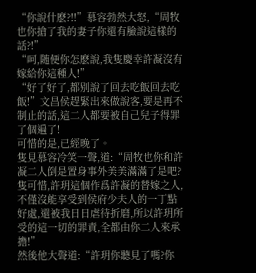“你說什麽?!!”慕容勃然大怒,“周牧也你搶了我的妻子你還有臉說這樣的話?!”
“呵,随便你怎麽說,我隻慶幸許凝沒有嫁給你這種人!”
“好了好了,都别說了回去吃飯回去吃飯!”文昌侯趕緊出來做說客,要是再不制止的話,這二人都要被自己兒子得罪了個遍了!
可惜的是,已經晚了。
隻見慕容冷笑一聲,道:“周牧也你和許凝二人倒是置身事外美美滿滿了是吧?隻可惜,許玥這個作爲許凝的替嫁之人,不僅沒能享受到侯府少夫人的一丁點好處,還被我日日虐待折磨,所以許玥所受的這一切的罪責,全都由你二人來承擔!”
然後他大聲道:“許玥你聽見了嗎?你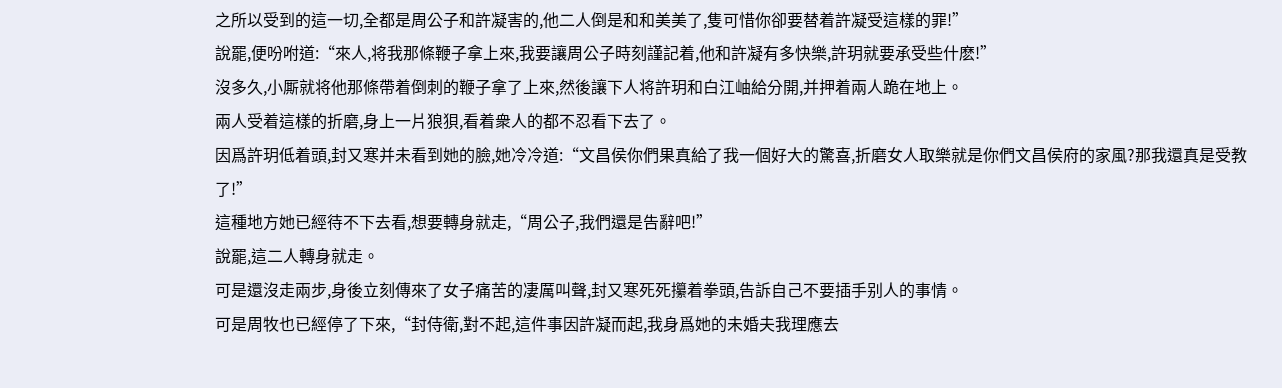之所以受到的這一切,全都是周公子和許凝害的,他二人倒是和和美美了,隻可惜你卻要替着許凝受這樣的罪!”
說罷,便吩咐道:“來人,将我那條鞭子拿上來,我要讓周公子時刻謹記着,他和許凝有多快樂,許玥就要承受些什麽!”
沒多久,小厮就将他那條帶着倒刺的鞭子拿了上來,然後讓下人将許玥和白江岫給分開,并押着兩人跪在地上。
兩人受着這樣的折磨,身上一片狼狽,看着衆人的都不忍看下去了。
因爲許玥低着頭,封又寒并未看到她的臉,她冷冷道:“文昌侯你們果真給了我一個好大的驚喜,折磨女人取樂就是你們文昌侯府的家風?那我還真是受教了!”
這種地方她已經待不下去看,想要轉身就走,“周公子,我們還是告辭吧!”
說罷,這二人轉身就走。
可是還沒走兩步,身後立刻傳來了女子痛苦的凄厲叫聲,封又寒死死攥着拳頭,告訴自己不要插手别人的事情。
可是周牧也已經停了下來,“封侍衛,對不起,這件事因許凝而起,我身爲她的未婚夫我理應去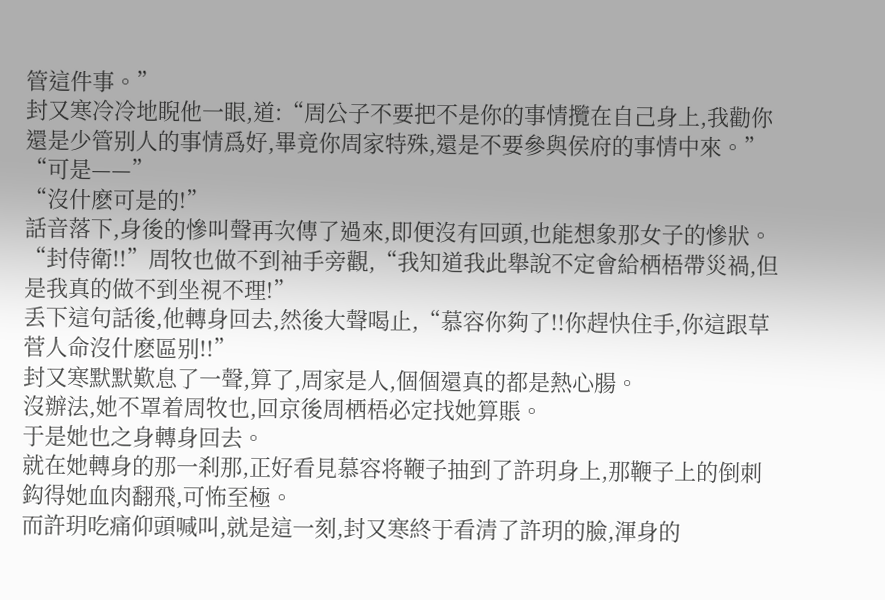管這件事。”
封又寒冷冷地睨他一眼,道:“周公子不要把不是你的事情攬在自己身上,我勸你還是少管别人的事情爲好,畢竟你周家特殊,還是不要參與侯府的事情中來。”
“可是——”
“沒什麽可是的!”
話音落下,身後的慘叫聲再次傳了過來,即便沒有回頭,也能想象那女子的慘狀。
“封侍衛!!”周牧也做不到袖手旁觀,“我知道我此舉說不定會給栖梧帶災禍,但是我真的做不到坐視不理!”
丢下這句話後,他轉身回去,然後大聲喝止,“慕容你夠了!!你趕快住手,你這跟草菅人命沒什麽區别!!”
封又寒默默歎息了一聲,算了,周家是人,個個還真的都是熱心腸。
沒辦法,她不罩着周牧也,回京後周栖梧必定找她算賬。
于是她也之身轉身回去。
就在她轉身的那一刹那,正好看見慕容将鞭子抽到了許玥身上,那鞭子上的倒刺鈎得她血肉翻飛,可怖至極。
而許玥吃痛仰頭喊叫,就是這一刻,封又寒終于看清了許玥的臉,渾身的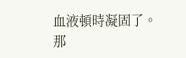血液頓時凝固了。
那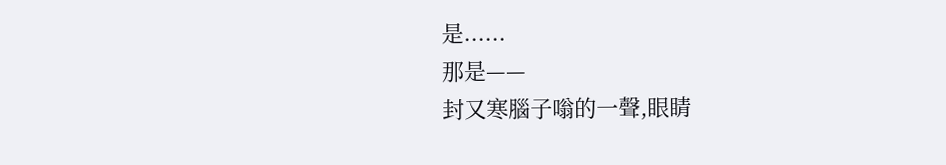是......
那是——
封又寒腦子嗡的一聲,眼睛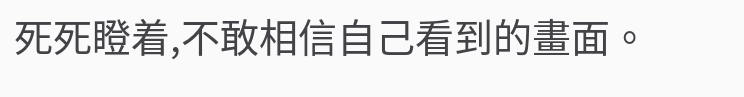死死瞪着,不敢相信自己看到的畫面。